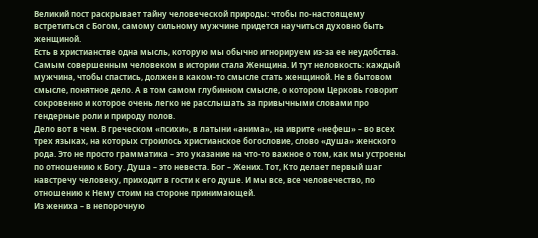Великий пост раскрывает тайну человеческой природы: чтобы по-настоящему встретиться с Богом, самому сильному мужчине придется научиться духовно быть женщиной.
Есть в христианстве одна мысль, которую мы обычно игнорируем из-за ее неудобства. Самым совершенным человеком в истории стала Женщина. И тут неловкость: каждый мужчина, чтобы спастись, должен в каком-то смысле стать женщиной. Не в бытовом смысле, понятное дело. А в том самом глубинном смысле, о котором Церковь говорит сокровенно и которое очень легко не расслышать за привычными словами про гендерные роли и природу полов.
Дело вот в чем. В греческом «психи», в латыни «анима», на иврите «нефеш» – во всех трех языках, на которых строилось христианское богословие, слово «душа» женского рода. Это не просто грамматика – это указание на что-то важное о том, как мы устроены по отношению к Богу. Душа – это невеста. Бог – Жених. Тот, Кто делает первый шаг навстречу человеку, приходит в гости к его душе. И мы все, все человечество, по отношению к Нему стоим на стороне принимающей.
Из жениха – в непорочную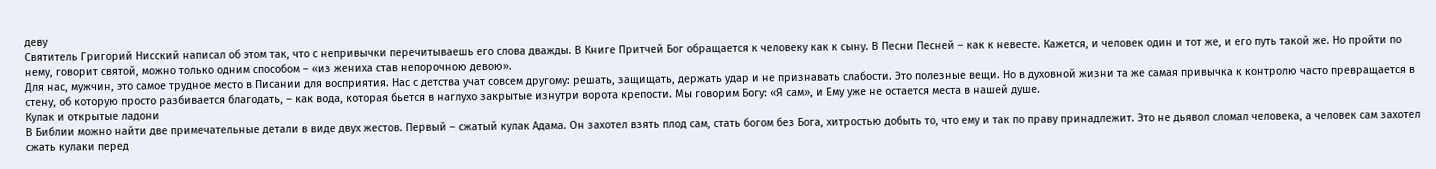деву
Святитель Григорий Нисский написал об этом так, что с непривычки перечитываешь его слова дважды. В Книге Притчей Бог обращается к человеку как к сыну. В Песни Песней – как к невесте. Кажется, и человек один и тот же, и его путь такой же. Но пройти по нему, говорит святой, можно только одним способом – «из жениха став непорочною девою».
Для нас, мужчин, это самое трудное место в Писании для восприятия. Нас с детства учат совсем другому: решать, защищать, держать удар и не признавать слабости. Это полезные вещи. Но в духовной жизни та же самая привычка к контролю часто превращается в стену, об которую просто разбивается благодать, – как вода, которая бьется в наглухо закрытые изнутри ворота крепости. Мы говорим Богу: «Я сам», и Ему уже не остается места в нашей душе.
Кулак и открытые ладони
В Библии можно найти две примечательные детали в виде двух жестов. Первый – сжатый кулак Адама. Он захотел взять плод сам, стать богом без Бога, хитростью добыть то, что ему и так по праву принадлежит. Это не дьявол сломал человека, а человек сам захотел сжать кулаки перед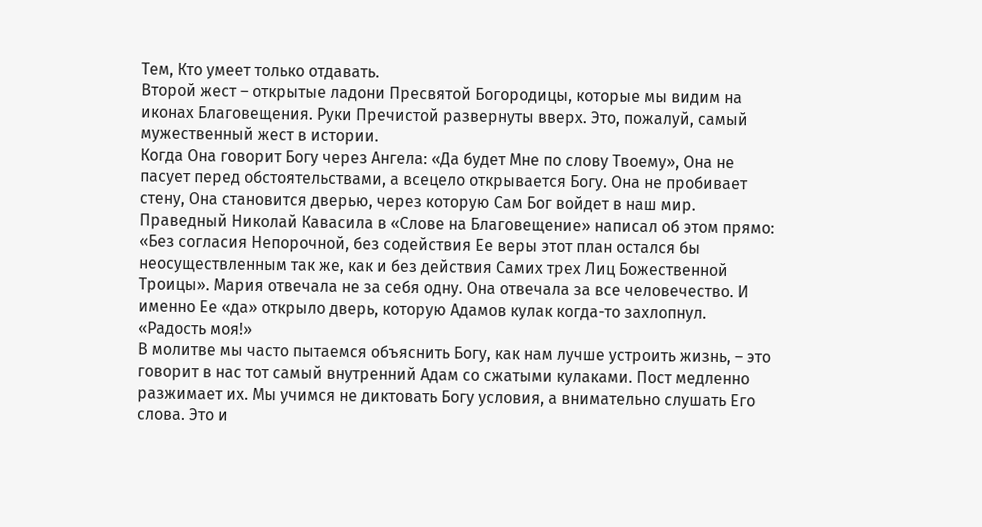Тем, Кто умеет только отдавать.
Второй жест – открытые ладони Пресвятой Богородицы, которые мы видим на иконах Благовещения. Руки Пречистой развернуты вверх. Это, пожалуй, самый мужественный жест в истории.
Когда Она говорит Богу через Ангела: «Да будет Мне по слову Твоему», Она не пасует перед обстоятельствами, а всецело открывается Богу. Она не пробивает стену, Она становится дверью, через которую Сам Бог войдет в наш мир.
Праведный Николай Кавасила в «Слове на Благовещение» написал об этом прямо: «Без согласия Непорочной, без содействия Ее веры этот план остался бы неосуществленным так же, как и без действия Самих трех Лиц Божественной Троицы». Мария отвечала не за себя одну. Она отвечала за все человечество. И именно Ее «да» открыло дверь, которую Адамов кулак когда-то захлопнул.
«Радость моя!»
В молитве мы часто пытаемся объяснить Богу, как нам лучше устроить жизнь, – это говорит в нас тот самый внутренний Адам со сжатыми кулаками. Пост медленно разжимает их. Мы учимся не диктовать Богу условия, а внимательно слушать Его слова. Это и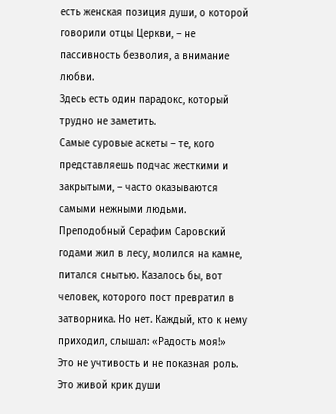есть женская позиция души, о которой говорили отцы Церкви, – не пассивность безволия, а внимание любви.
Здесь есть один парадокс, который трудно не заметить.
Самые суровые аскеты – те, кого представляешь подчас жесткими и закрытыми, – часто оказываются самыми нежными людьми.
Преподобный Серафим Саровский годами жил в лесу, молился на камне, питался снытью. Казалось бы, вот человек, которого пост превратил в затворника. Но нет. Каждый, кто к нему приходил, слышал: «Радость моя!»
Это не учтивость и не показная роль. Это живой крик души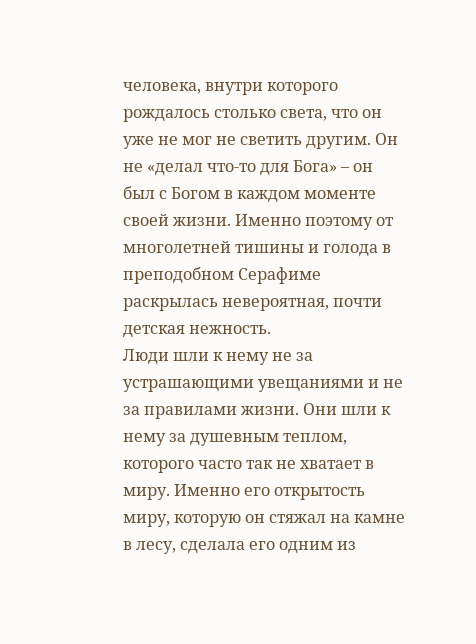человека, внутри которого рождалось столько света, что он уже не мог не светить другим. Он не «делал что-то для Бога» – он был с Богом в каждом моменте своей жизни. Именно поэтому от многолетней тишины и голода в преподобном Серафиме раскрылась невероятная, почти детская нежность.
Люди шли к нему не за устрашающими увещаниями и не за правилами жизни. Они шли к нему за душевным теплом, которого часто так не хватает в миру. Именно его открытость миру, которую он стяжал на камне в лесу, сделала его одним из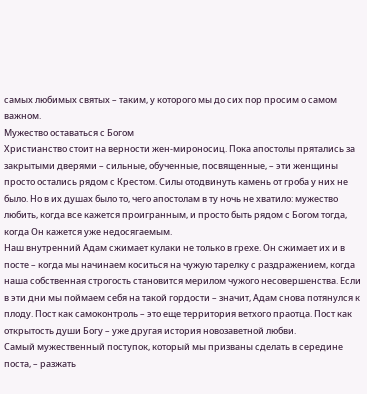самых любимых святых – таким, у которого мы до сих пор просим о самом важном.
Мужество оставаться с Богом
Христианство стоит на верности жен-мироносиц. Пока апостолы прятались за закрытыми дверями – сильные, обученные, посвященные, – эти женщины просто остались рядом с Крестом. Силы отодвинуть камень от гроба у них не было. Но в их душах было то, чего апостолам в ту ночь не хватило: мужество любить, когда все кажется проигранным, и просто быть рядом с Богом тогда, когда Он кажется уже недосягаемым.
Наш внутренний Адам сжимает кулаки не только в грехе. Он сжимает их и в посте – когда мы начинаем коситься на чужую тарелку с раздражением, когда наша собственная строгость становится мерилом чужого несовершенства. Если в эти дни мы поймаем себя на такой гордости – значит, Адам снова потянулся к плоду. Пост как самоконтроль – это еще территория ветхого праотца. Пост как открытость души Богу – уже другая история новозаветной любви.
Самый мужественный поступок, который мы призваны сделать в середине поста, – разжать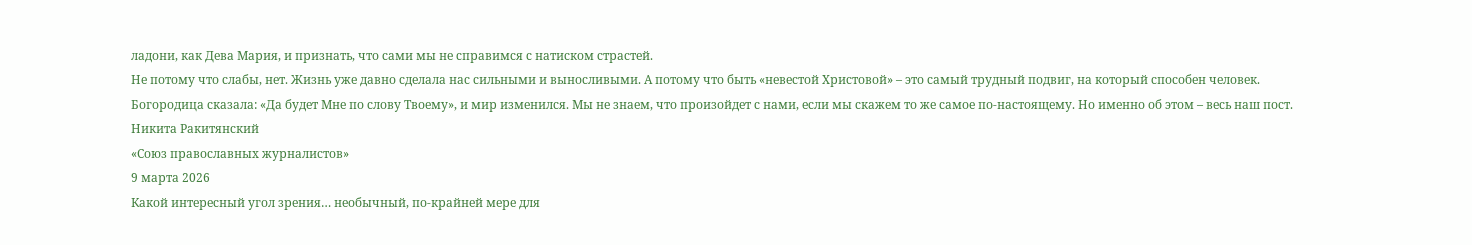ладони, как Дева Мария, и признать, что сами мы не справимся с натиском страстей.
Не потому что слабы, нет. Жизнь уже давно сделала нас сильными и выносливыми. А потому что быть «невестой Христовой» – это самый трудный подвиг, на который способен человек.
Богородица сказала: «Да будет Мне по слову Твоему», и мир изменился. Мы не знаем, что произойдет с нами, если мы скажем то же самое по-настоящему. Но именно об этом – весь наш пост.
Никита Ракитянский
«Союз православных журналистов»
9 марта 2026
Какой интересный угол зрения… необычный, по-крайней мере для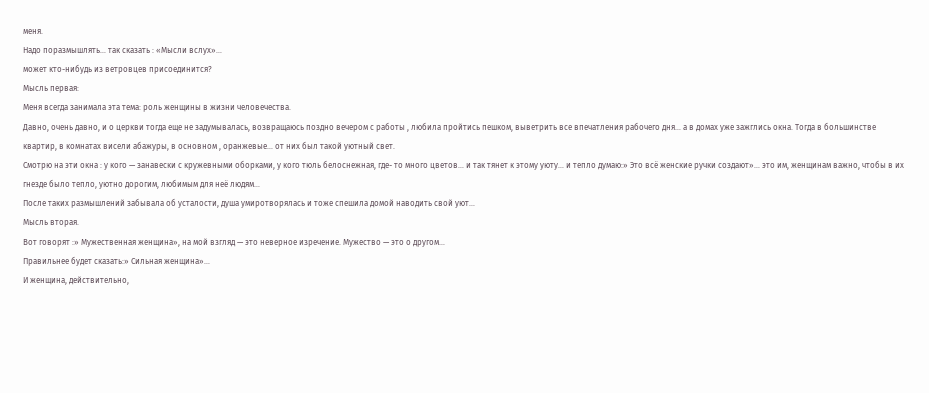меня.
Надо поразмышлять… так сказать : «Мысли вслух»…
может кто-нибудь из ветровцев присоединится?
Мысль первая:
Меня всегда занимала эта тема: роль женщины в жизни человечества.
Давно, очень давно, и о церкви тогда еще не задумывалась, возвращаюсь поздно вечером с работы , любила пройтись пешком, выветрить все впечатления рабочего дня… а в домах уже зажглись окна. Тогда в большинстве квартир, в комнатах висели абажуры, в основном , оранжевые… от них был такой уютный свет.
Смотрю на эти окна : у кого — занавески с кружевными оборками, у кого тюль белоснежная, где- то много цветов… и так тянет к этому уюту… и тепло думаю:» Это всё женские ручки создают»… это им, женщинам важно, чтобы в их гнезде было тепло, уютно дорогим, любимым для неё людям…
После таких размышлений забывала об усталости, душа умиротворялась и тоже спешила домой наводить свой уют…
Мысль вторая.
Вот говорят :» Мужественная женщина», на мой взгляд — это неверное изречение. Мужество — это о другом…
Правильнее будет сказать:» Сильная женщина»…
И женщина, действительно,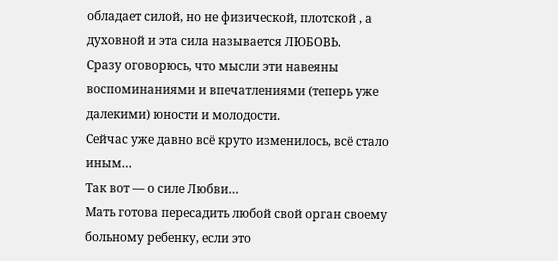обладает силой, но не физической, плотской , а духовной и эта сила называется ЛЮБОВЬ.
Сразу оговорюсь, что мысли эти навеяны воспоминаниями и впечатлениями (теперь уже далекими) юности и молодости.
Сейчас уже давно всё круто изменилось, всё стало иным…
Так вот — о силе Любви…
Мать готова пересадить любой свой орган своему больному ребенку, если это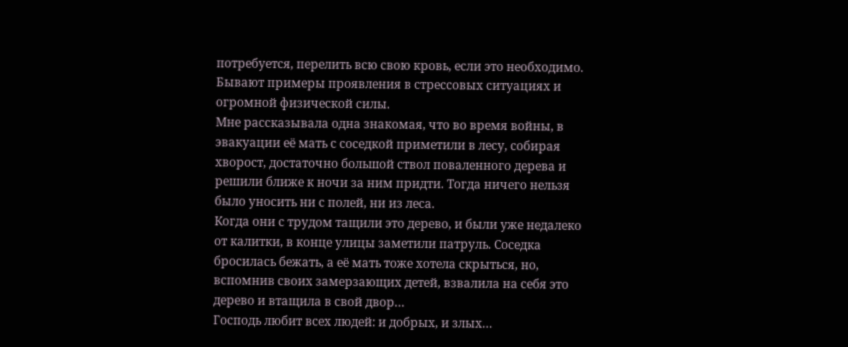потребуется, перелить всю свою кровь, если это необходимо. Бывают примеры проявления в стрессовых ситуациях и огромной физической силы.
Мне рассказывала одна знакомая, что во время войны, в эвакуации её мать с соседкой приметили в лесу, собирая хворост, достаточно большой ствол поваленного дерева и решили ближе к ночи за ним придти. Тогда ничего нельзя было уносить ни с полей, ни из леса.
Когда они с трудом тащили это дерево, и были уже недалеко от калитки, в конце улицы заметили патруль. Соседка бросилась бежать, а её мать тоже хотела скрыться, но, вспомнив своих замерзающих детей, взвалила на себя это дерево и втащила в свой двор…
Господь любит всех людей: и добрых, и злых…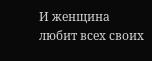И женщина любит всех своих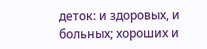деток: и здоровых, и больных; хороших и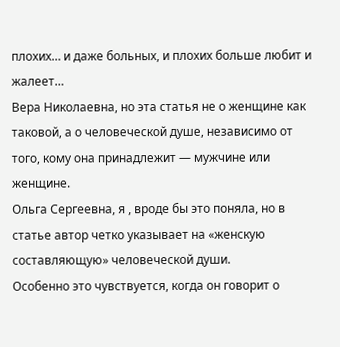плохих… и даже больных, и плохих больше любит и жалеет…
Вера Николаевна, но эта статья не о женщине как таковой, а о человеческой душе, независимо от того, кому она принадлежит — мужчине или женщине.
Ольга Сергеевна, я , вроде бы это поняла, но в статье автор четко указывает на «женскую составляющую» человеческой души.
Особенно это чувствуется, когда он говорит о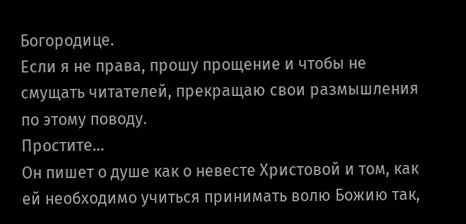Богородице.
Если я не права, прошу прощение и чтобы не смущать читателей, прекращаю свои размышления по этому поводу.
Простите…
Он пишет о душе как о невесте Христовой и том, как ей необходимо учиться принимать волю Божию так,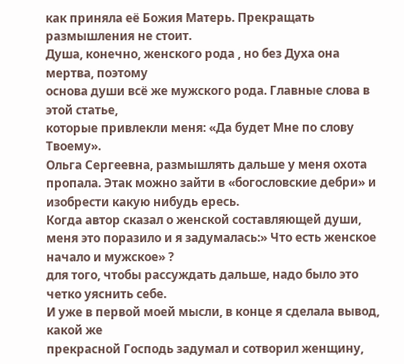как приняла её Божия Матерь. Прекращать размышления не стоит.
Душа, конечно, женского рода , но без Духа она мертва, поэтому
основа души всё же мужского рода. Главные слова в этой статье,
которые привлекли меня: «Да будет Мне по слову Твоему».
Ольга Сергеевна, размышлять дальше у меня охота пропала. Этак можно зайти в «богословские дебри» и изобрести какую нибудь ересь.
Когда автор сказал о женской составляющей души, меня это поразило и я задумалась:» Что есть женское начало и мужское» ?
для того, чтобы рассуждать дальше, надо было это четко уяснить себе.
И уже в первой моей мысли, в конце я сделала вывод, какой же
прекрасной Господь задумал и сотворил женщину,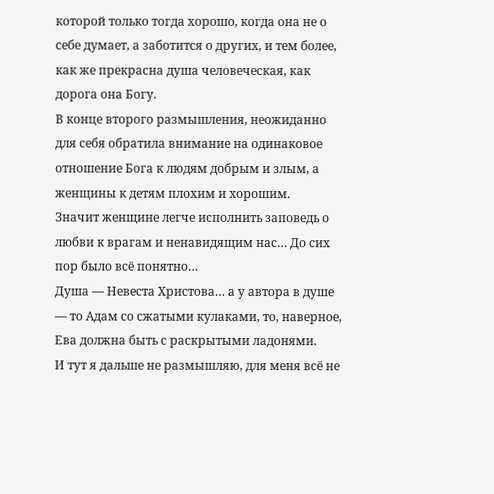которой только тогда хорошо, когда она не о себе думает, а заботится о других, и тем более, как же прекрасна душа человеческая, как дорога она Богу.
В конце второго размышления, неожиданно для себя обратила внимание на одинаковое отношение Бога к людям добрым и злым, а женщины к детям плохим и хорошим.
Значит женщине легче исполнить заповедь о любви к врагам и ненавидящим нас… До сих пор было всё понятно…
Душа — Невеста Христова… а у автора в душе — то Адам со сжатыми кулаками, то, наверное, Ева должна быть с раскрытыми ладонями.
И тут я дальше не размышляю, для меня всё не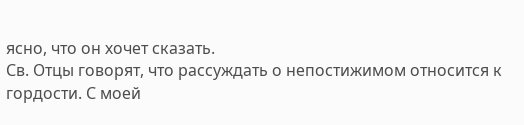ясно, что он хочет сказать.
Св. Отцы говорят, что рассуждать о непостижимом относится к
гордости. С моей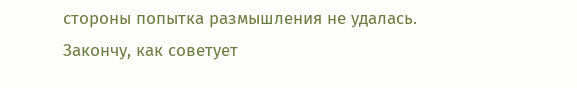стороны попытка размышления не удалась.
Закончу, как советует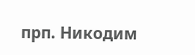прп. Никодим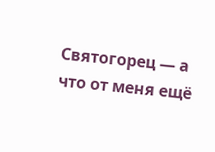Святогорец — а что от меня ещё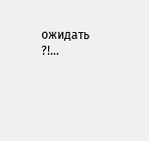ожидать ?!…